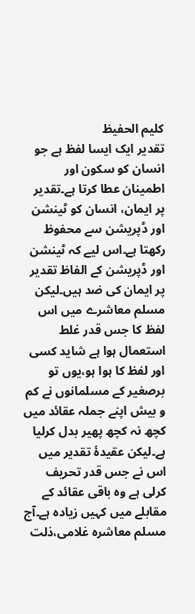کلیم الحفیظ
تقدیر ایک ایسا لفظ ہے جو انسان کو سکون اور اطمینان عطا کرتا ہے۔تقدیر پر ایمان، انسان کو ٹینشن اور ڈپریشن سے محفوظ رکھتا ہے۔اس لیے کہ ٹینشن اور ڈپریشن کے الفاظ تقدیر پر ایمان کی ضد ہیں۔لیکن مسلم معاشرے میں اس لفظ کا جس قدر غلط استعمال ہوا ہے شاید کسی اور لفظ کا ہوا ہو،یوں تو برصغیر کے مسلمانوں نے کم و بیش اپنے جملہ عقائد میں کچھ نہ کچھ پھیر بدل کرلیا ہے۔لیکن عقیدۂ تقدیر میں اس نے جس قدر تحریف کرلی ہے وہ باقی عقائد کے مقابلے میں کہیں زیادہ ہے۔آج مسلم معاشرہ غلامی،ذلت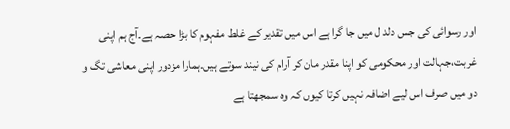اور رسوائی کی جس دلد ل میں جا گرا ہے اس میں تقدیر کے غلط مفہوم کا بڑا حصہ ہے۔آج ہم اپنی غربت،جہالت اور محکومی کو اپنا مقدر مان کر آرام کی نیند سوتے ہیں۔ہمارا مزدور اپنی معاشی تگ و دو میں صرف اس لیے اضافہ نہیں کرتا کیوں کہ وہ سمجھتا ہے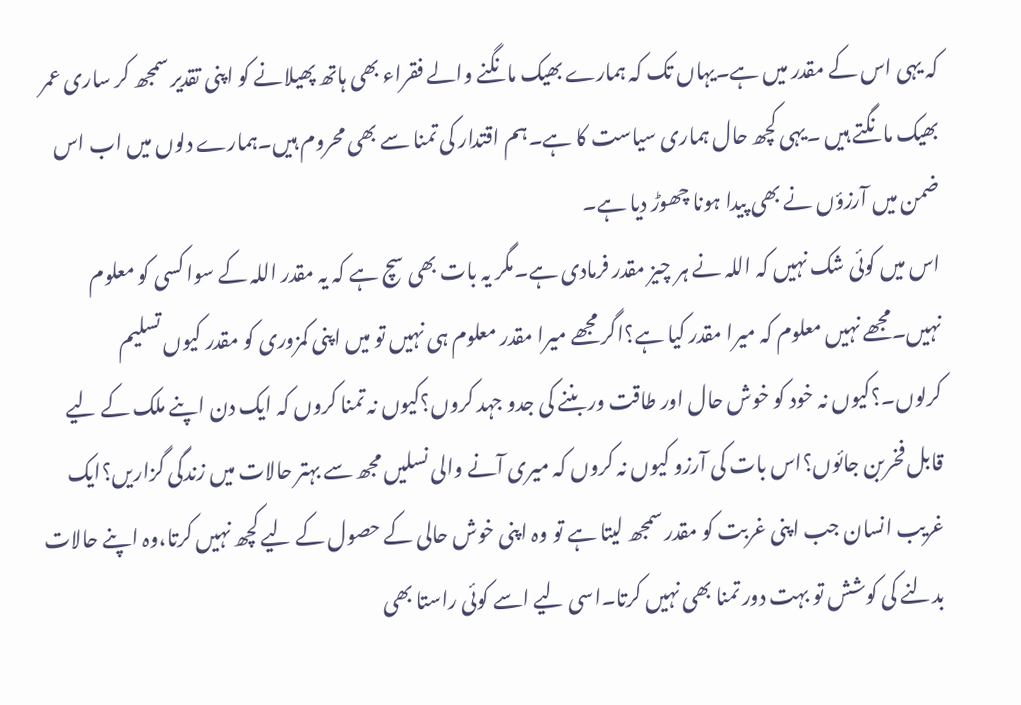کہ یہی اس کے مقدر میں ہے۔یہاں تک کہ ہمارے بھیک مانگنے والے فقراء بھی ہاتھ پھیلانے کو اپنی تقدیر سمجھ کر ساری عمر بھیک مانگتے ہیں ۔یہی کچھ حال ہماری سیاست کا ہے۔ہم اقتدار کی تمنا سے بھی محروم ہیں۔ہمارے دلوں میں اب اس ضمن میں آرزؤں نے بھی پیدا ہونا چھوڑ دیا ہے۔
اس میں کوئی شک نہیں کہ اللہ نے ہر چیز مقدر فرمادی ہے۔مگر یہ بات بھی سچ ہے کہ یہ مقدر اللہ کے سوا کسی کو معلوم نہیں۔مجھے نہیں معلوم کہ میرا مقدر کیا ہے؟اگر مجھے میرا مقدر معلوم ہی نہیں تو میں اپنی کمزوری کو مقدر کیوں تسلیم کرلوں۔؟کیوں نہ خود کو خوش حال اور طاقت ور بننے کی جدو جہد کروں؟کیوں نہ تمنا کروں کہ ایک دن اپنے ملک کے لیے قابل فخربن جائوں؟اس بات کی آرزو کیوں نہ کروں کہ میری آنے والی نسلیں مجھ سے بہتر حالات میں زندگی گزاریں؟ایک غریب انسان جب اپنی غربت کو مقدر سمجھ لیتا ہے تو وہ اپنی خوش حالی کے حصول کے لیے کچھ نہیں کرتا،وہ اپنے حالات بدلنے کی کوشش تو بہت دور تمنا بھی نہیں کرتا۔اسی لیے اسے کوئی راستا بھی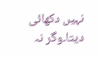نہیں دکھائی دیتا۔وگر نہ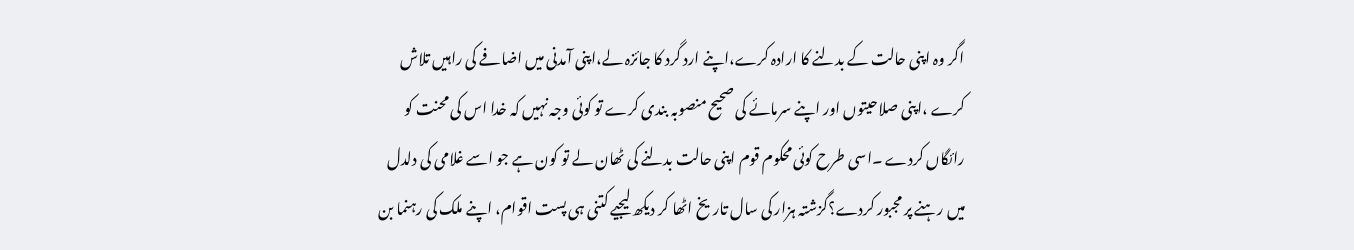اگر وہ اپنی حالت کے بدلنے کا ارادہ کرے،اپنے ارد گرد کا جائزہ لے،اپنی آمدنی میں اضافے کی راہیں تلاش کرے ،اپنی صلاحیتوں اور اپنے سرمائے کی صحیح منصوبہ بندی کرے تو کوئی وجہ نہیں کہ خدا اس کی محنت کو رائگاں کردے ۔اسی طرح کوئی محکوم قوم اپنی حالت بدلنے کی ٹھان لے تو کون ہے جو اسے غلامی کی دلدل میں رہنے پر مجبور کردے؟گزشتہ ہزار کی سال تاریخ اٹھا کر دیکھ لیجیے کتنی ہی پست اقوام، اپنے ملک کی رہنما بن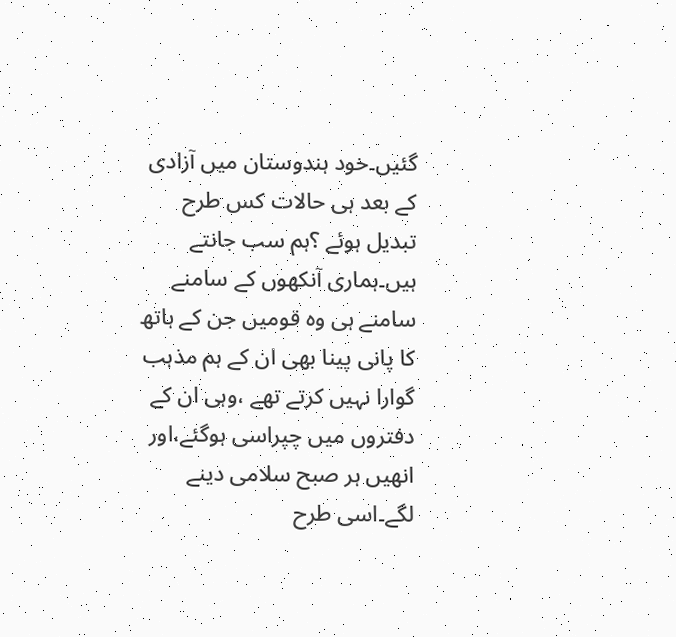گئیں۔خود ہندوستان میں آزادی کے بعد ہی حالات کس طرح تبدیل ہوئے ؟ہم سب جانتے ہیں۔ہماری آنکھوں کے سامنے سامنے ہی وہ قومیں جن کے ہاتھ کا پانی پینا بھی ان کے ہم مذہب گوارا نہیں کرتے تھے ،وہی ان کے دفتروں میں چپراسی ہوگئے،اور انھیں ہر صبح سلامی دینے لگے۔اسی طرح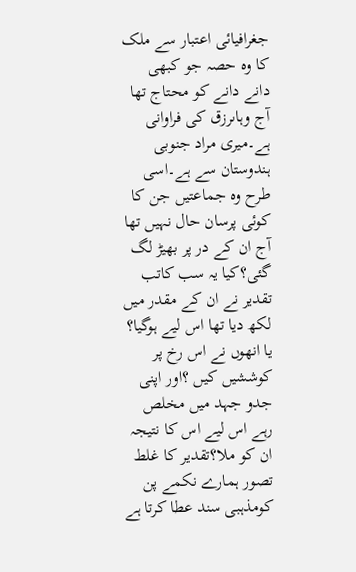جغرافیائی اعتبار سے ملک کا وہ حصہ جو کبھی دانے دانے کو محتاج تھا آج وہاںرزق کی فراوانی ہے۔میری مراد جنوبی ہندوستان سے ہے۔اسی طرح وہ جماعتیں جن کا کوئی پرسان حال نہیں تھا آج ان کے در پر بھیڑ لگ گئی؟کیا یہ سب کاتب تقدیر نے ان کے مقدر میں لکھ دیا تھا اس لیے ہوگیا؟ یا انھوں نے اس رخ پر کوششیں کیں ؟اور اپنی جدو جہد میں مخلص رہے اس لیے اس کا نتیجہ ان کو ملا؟تقدیر کا غلط تصور ہمارے نکمے پن کومذہبی سند عطا کرتا ہے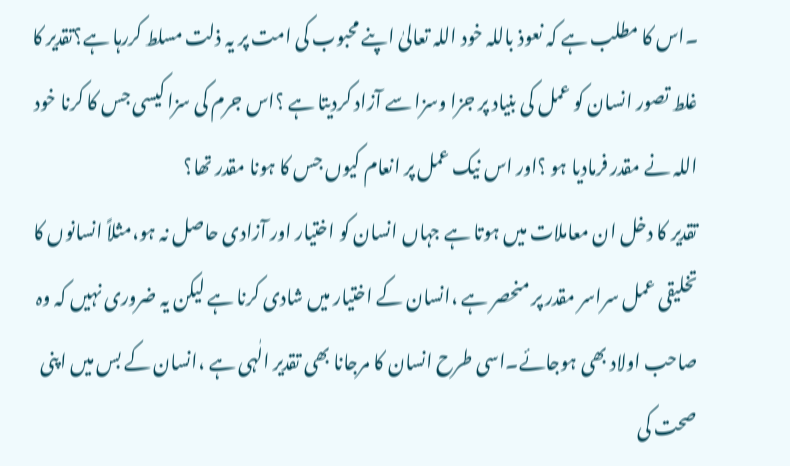۔اس کا مطلب ہے کہ نعوذ باللہ خود اللہ تعالیٰ اپنے محبوب کی امت پر یہ ذلت مسلط کررہا ہے؟تقدیر کا غلط تصور انسان کو عمل کی بنیاد پر جزا وسزا سے آزاد کردیتا ہے ؟اس جرم کی سزا کیسی جس کا کرنا خود اللہ نے مقدر فرمادیا ہو ؟اور اس نیک عمل پر انعام کیوں جس کا ہونا مقدر تھا؟
تقدیر کا دخل ان معاملات میں ہوتا ہے جہاں انسان کو اختیار اور آزادی حاصل نہ ہو،مثلاً انسانوں کا تخلیقی عمل سراسر مقدر پر منحصر ہے ،انسان کے اختیار میں شادی کرنا ہے لیکن یہ ضروری نہیں کہ وہ صاحب اولاد بھی ہوجائے۔اسی طرح انسان کا مرجانا بھی تقدیر الٰہی ہے ،انسان کے بس میں اپنی صحت کی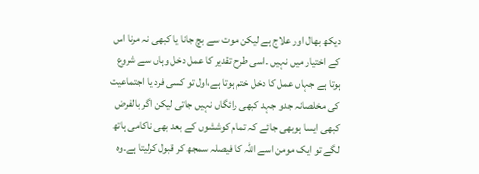دیکھ بھال اور علاج ہے لیکن موت سے بچ جانا یا کبھی نہ مرنا اس کے اختیار میں نہیں ۔اسی طرح تقدیر کا عمل دخل وہاں سے شروع ہوتا ہے جہاں عمل کا دخل ختم ہوتا ہے،اول تو کسی فرد یا اجتماعیت کی مخلصانہ جدو جہد کبھی رائگاں نہیں جاتی لیکن اگر بالفرض کبھی ایسا ہوبھی جائے کہ تمام کوششوں کے بعد بھی ناکامی ہاتھ لگے تو ایک مومن اسے اللہ کا فیصلہ سمجھ کر قبول کرلیتا ہے۔وہ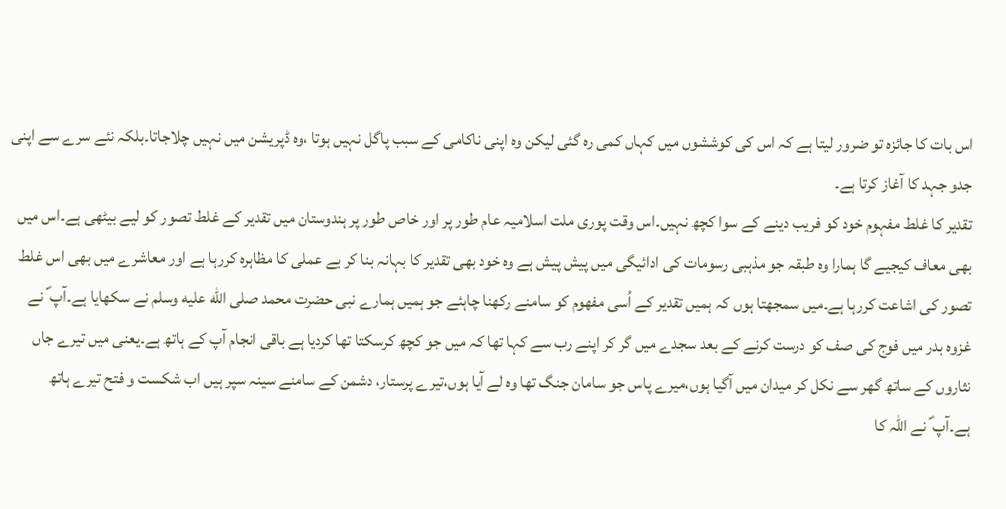اس بات کا جائزہ تو ضرور لیتا ہے کہ اس کی کوششوں میں کہاں کمی رہ گئی لیکن وہ اپنی ناکامی کے سبب پاگل نہیں ہوتا ،وہ ڈپریشن میں نہیں چلاجاتا۔بلکہ نئے سرے سے اپنی جدو جہد کا آغاز کرتا ہے۔
تقدیر کا غلط مفہوم خود کو فریب دینے کے سوا کچھ نہیں۔اس وقت پوری ملت اسلامیہ عام طور پر اور خاص طور پر ہندوستان میں تقدیر کے غلط تصور کو لیے بیٹھی ہے۔اس میں بھی معاف کیجیے گا ہمارا وہ طبقہ جو مذہبی رسومات کی ادائیگی میں پیش پیش ہے وہ خود بھی تقدیر کا بہانہ بنا کر بے عملی کا مظاہرہ کررہا ہے اور معاشرے میں بھی اس غلط تصور کی اشاعت کررہا ہے۔میں سمجھتا ہوں کہ ہمیں تقدیر کے اُسی مفھوم کو سامنے رکھنا چاہئے جو ہمیں ہمارے نبی حضرت محمد صلى الله عليه وسلم نے سکھایا ہے۔آپ ؐ نے غزوہ بدر میں فوج کی صف کو درست کرنے کے بعد سجدے میں گر کر اپنے رب سے کہا تھا کہ میں جو کچھ کرسکتا تھا کردیا ہے باقی انجام آپ کے ہاتھ ہے۔یعنی میں تیرے جاں نثاروں کے ساتھ گھر سے نکل کر میدان میں آگیا ہوں،میرے پاس جو سامان جنگ تھا وہ لے آیا ہوں،تیرے پرستار، دشمن کے سامنے سینہ سپر ہیں اب شکست و فتح تیرے ہاتھ ہے۔آپ ؐ نے اللہ کا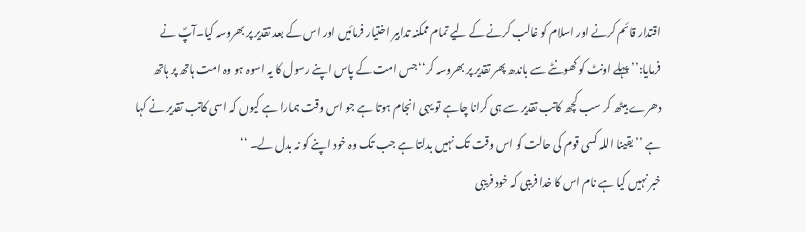اقتدار قائم کرنے اور اسلام کو غالب کرنے کے لیے تمام ممکنہ تدابیر اختیار فرمائیں اور اس کے بعد تقدیر پر بھروسہ کیا۔آپؐ نے فرمایا:’’ پہلے اونٹ کو کھونٹے سے باندھ پھر تقدیر پر بھروسہ کر‘‘جس امت کے پاس اپنے رسول کا یہ اسوہ ہو وہ امت ہاتھ پر ہاتھ دھرے بیٹھ کر سب کچھ کاتب تقدیر سے ہی کرانا چاہے تو یہی انجام ہوتا ہے جو اس وقت ہمارا ہے کیوں کہ اسی کاتب تقدیر نے کہا ہے ’’ یقینا اللہ کسی قوم کی حالت کو اس وقت تک نہیں بدلتا ہے جب تک وہ خود اپنے کو نہ بدل لے۔ ‘‘
خبر نہیں کیا ہے نام اس کا خدا فریبی کہ خود فریبی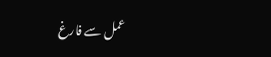عمل سے فارغ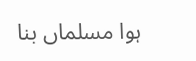ہوا مسلماں بنا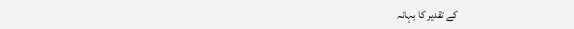کے تقدیر کا بہانہ